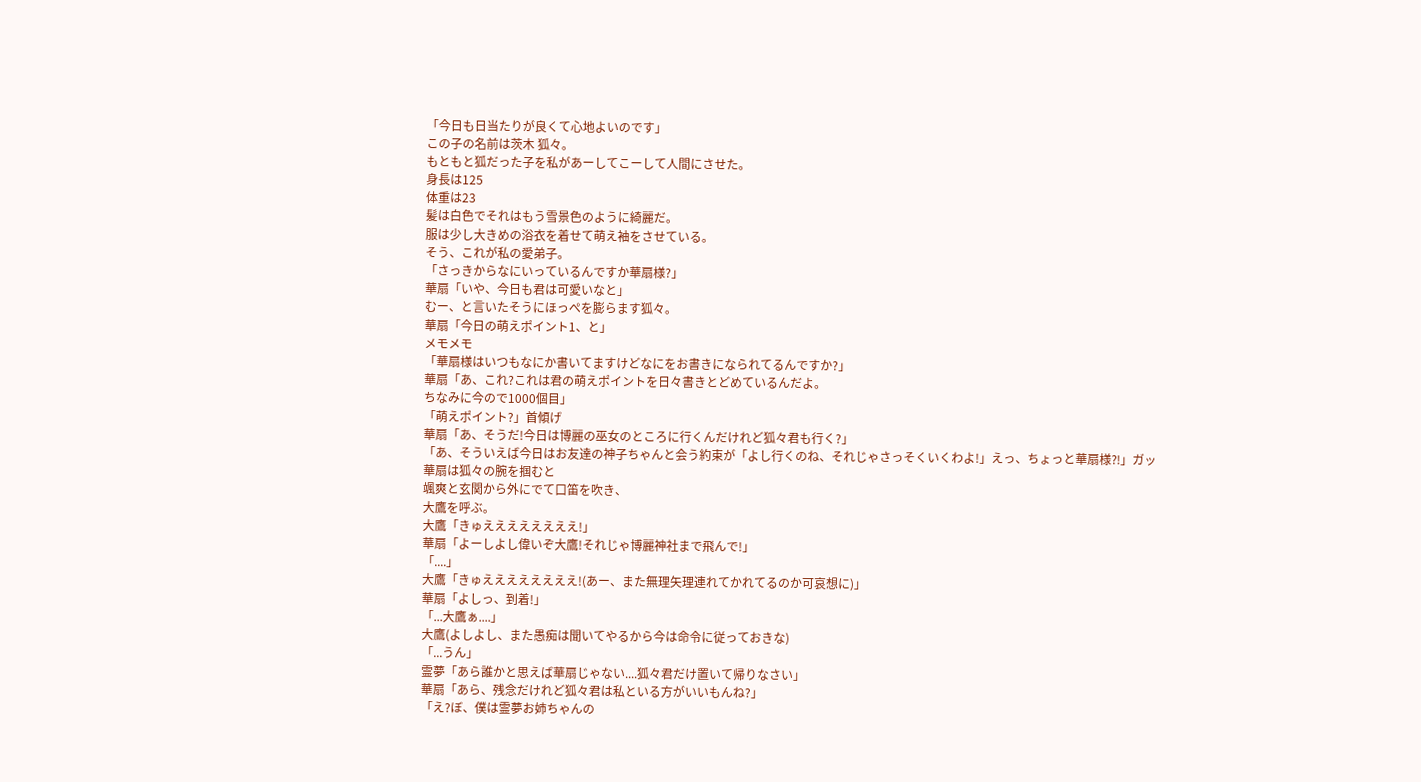「今日も日当たりが良くて心地よいのです」
この子の名前は茨木 狐々。
もともと狐だった子を私があーしてこーして人間にさせた。
身長は125
体重は23
髪は白色でそれはもう雪景色のように綺麗だ。
服は少し大きめの浴衣を着せて萌え袖をさせている。
そう、これが私の愛弟子。
「さっきからなにいっているんですか華扇様?」
華扇「いや、今日も君は可愛いなと」
むー、と言いたそうにほっぺを膨らます狐々。
華扇「今日の萌えポイント1、と」
メモメモ
「華扇様はいつもなにか書いてますけどなにをお書きになられてるんですか?」
華扇「あ、これ?これは君の萌えポイントを日々書きとどめているんだよ。
ちなみに今ので1000個目」
「萌えポイント?」首傾げ
華扇「あ、そうだ!今日は博麗の巫女のところに行くんだけれど狐々君も行く?」
「あ、そういえば今日はお友達の神子ちゃんと会う約束が「よし行くのね、それじゃさっそくいくわよ!」えっ、ちょっと華扇様⁈」ガッ
華扇は狐々の腕を掴むと
颯爽と玄関から外にでて口笛を吹き、
大鷹を呼ぶ。
大鷹「きゅええええええええ!」
華扇「よーしよし偉いぞ大鷹!それじゃ博麗神社まで飛んで!」
「....」
大鷹「きゅええええええええ!(あー、また無理矢理連れてかれてるのか可哀想に)」
華扇「よしっ、到着!」
「...大鷹ぁ....」
大鷹(よしよし、また愚痴は聞いてやるから今は命令に従っておきな)
「...うん」
霊夢「あら誰かと思えば華扇じゃない....狐々君だけ置いて帰りなさい」
華扇「あら、残念だけれど狐々君は私といる方がいいもんね?」
「え?ぼ、僕は霊夢お姉ちゃんの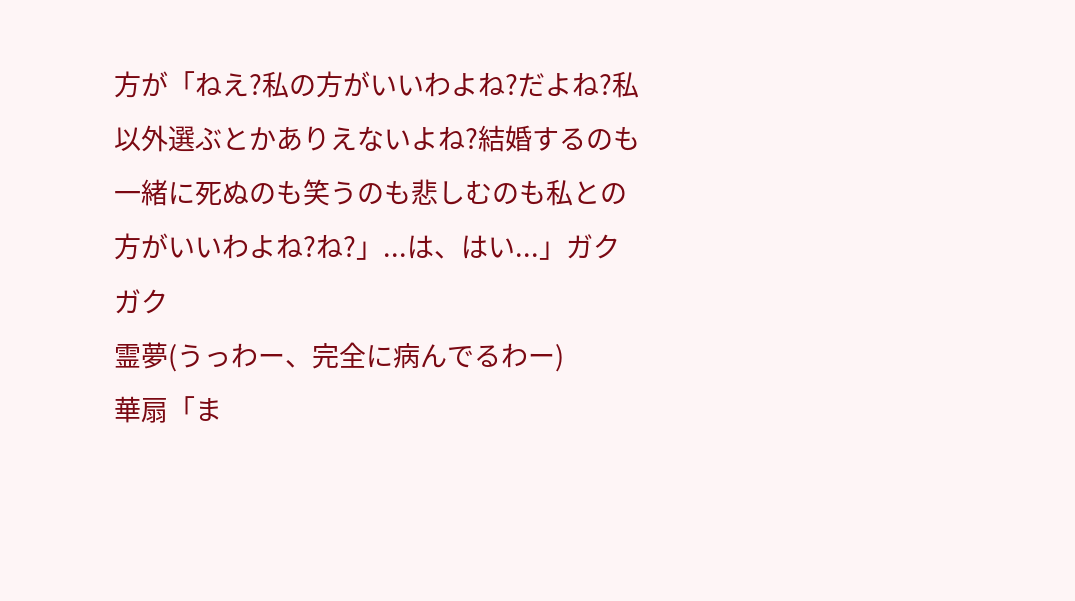方が「ねえ?私の方がいいわよね?だよね?私以外選ぶとかありえないよね?結婚するのも一緒に死ぬのも笑うのも悲しむのも私との方がいいわよね?ね?」...は、はい...」ガクガク
霊夢(うっわー、完全に病んでるわー)
華扇「ま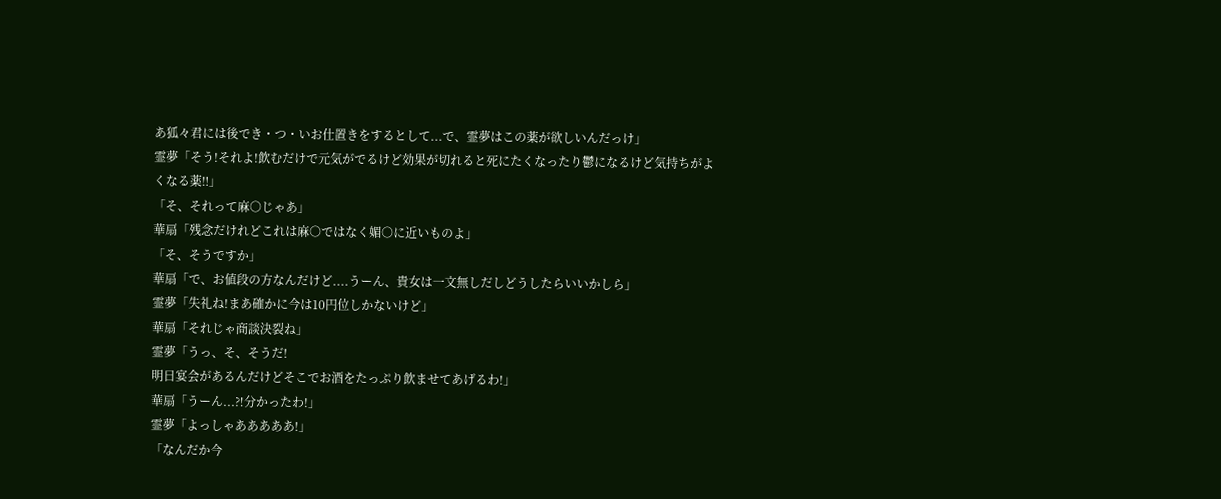あ狐々君には後でき・つ・いお仕置きをするとして...で、霊夢はこの薬が欲しいんだっけ」
霊夢「そう!それよ!飲むだけで元気がでるけど効果が切れると死にたくなったり鬱になるけど気持ちがよくなる薬‼」
「そ、それって麻○じゃあ」
華扇「残念だけれどこれは麻○ではなく媚○に近いものよ」
「そ、そうですか」
華扇「で、お値段の方なんだけど....うーん、貴女は一文無しだしどうしたらいいかしら」
霊夢「失礼ね!まあ確かに今は10円位しかないけど」
華扇「それじゃ商談決裂ね」
霊夢「うっ、そ、そうだ!
明日宴会があるんだけどそこでお酒をたっぷり飲ませてあげるわ!」
華扇「うーん...⁈分かったわ!」
霊夢「よっしゃあああああ!」
「なんだか今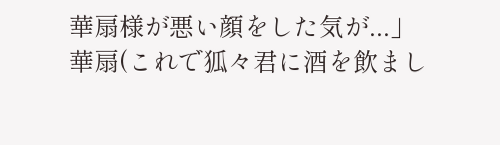華扇様が悪い顔をした気が...」
華扇(これで狐々君に酒を飲まし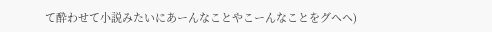て酔わせて小説みたいにあーんなことやこーんなことをグヘヘ)